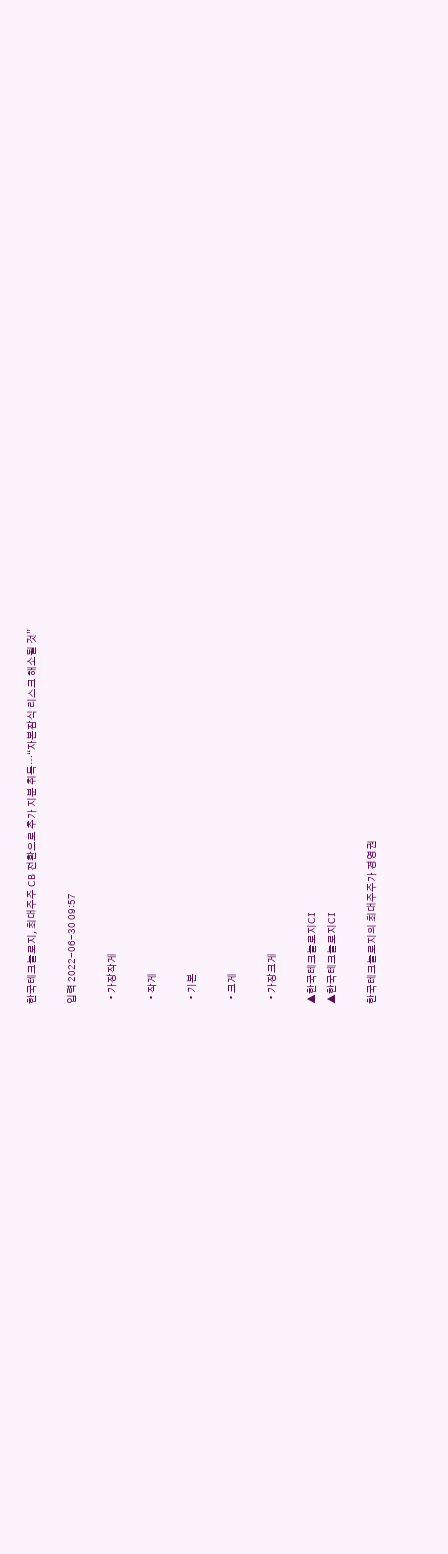한국테크놀로지, 최대주주 CB 전환으로 추가 지분 취득…“자본잠식 리스크 해소될 것”

입력 2022-06-30 09:57

  • 가장작게

  • 작게

  • 기본

  • 크게

  • 가장크게

▲한국테크놀로지CI
▲한국테크놀로지CI

한국테크놀로지의 최대주주가 경영권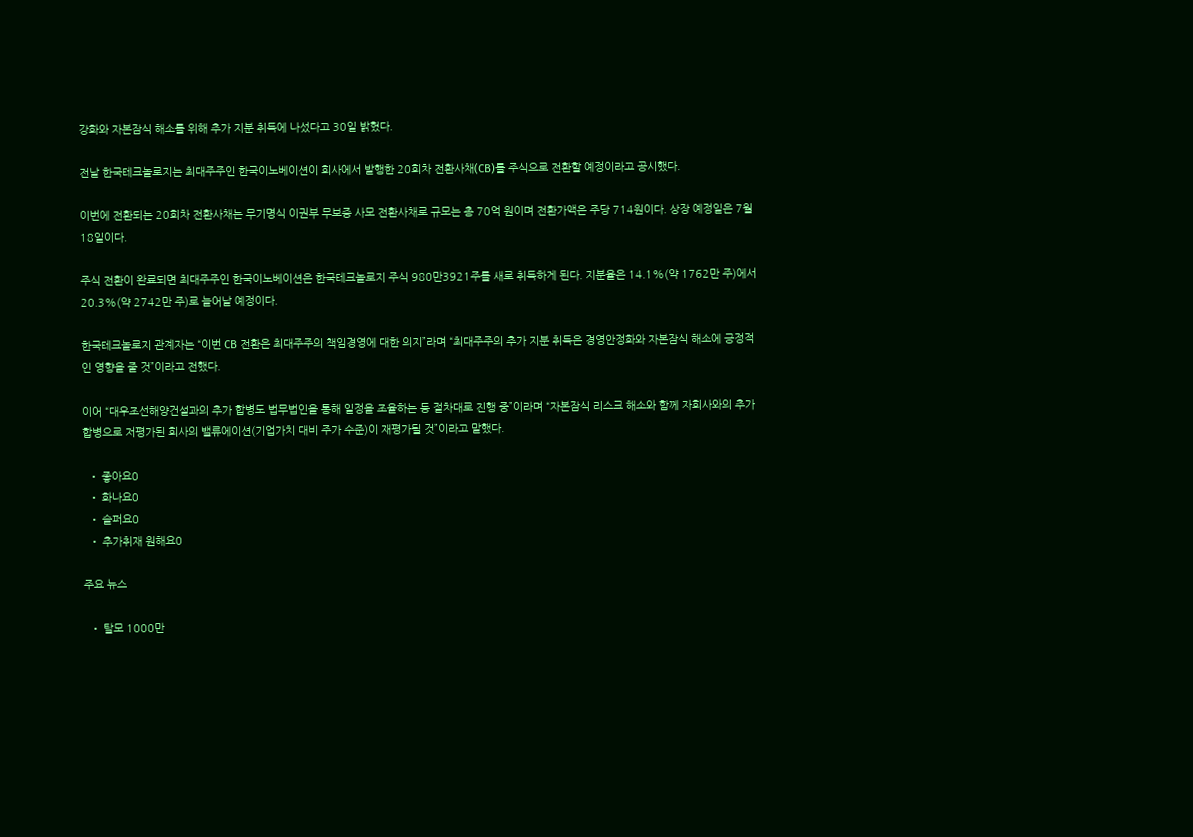강화와 자본잠식 해소를 위해 추가 지분 취득에 나섰다고 30일 밝혔다.

전날 한국테크놀로지는 최대주주인 한국이노베이션이 회사에서 발행한 20회차 전환사채(CB)를 주식으로 전환할 예정이라고 공시했다.

이번에 전환되는 20회차 전환사채는 무기명식 이권부 무보증 사모 전환사채로 규모는 총 70억 원이며 전환가액은 주당 714원이다. 상장 예정일은 7월 18일이다.

주식 전환이 완료되면 최대주주인 한국이노베이션은 한국테크놀로지 주식 980만3921주를 새로 취득하게 된다. 지분율은 14.1%(약 1762만 주)에서 20.3%(약 2742만 주)로 늘어날 예정이다.

한국테크놀로지 관계자는 “이번 CB 전환은 최대주주의 책임경영에 대한 의지”라며 “최대주주의 추가 지분 취득은 경영안정화와 자본잠식 해소에 긍정적인 영향을 줄 것”이라고 전했다.

이어 “대우조선해양건설과의 추가 합병도 법무법인을 통해 일정을 조율하는 등 절차대로 진행 중”이라며 “자본잠식 리스크 해소와 함께 자회사와의 추가 합병으로 저평가된 회사의 밸류에이션(기업가치 대비 주가 수준)이 재평가될 것”이라고 말했다.

  • 좋아요0
  • 화나요0
  • 슬퍼요0
  • 추가취재 원해요0

주요 뉴스

  • 탈모 1000만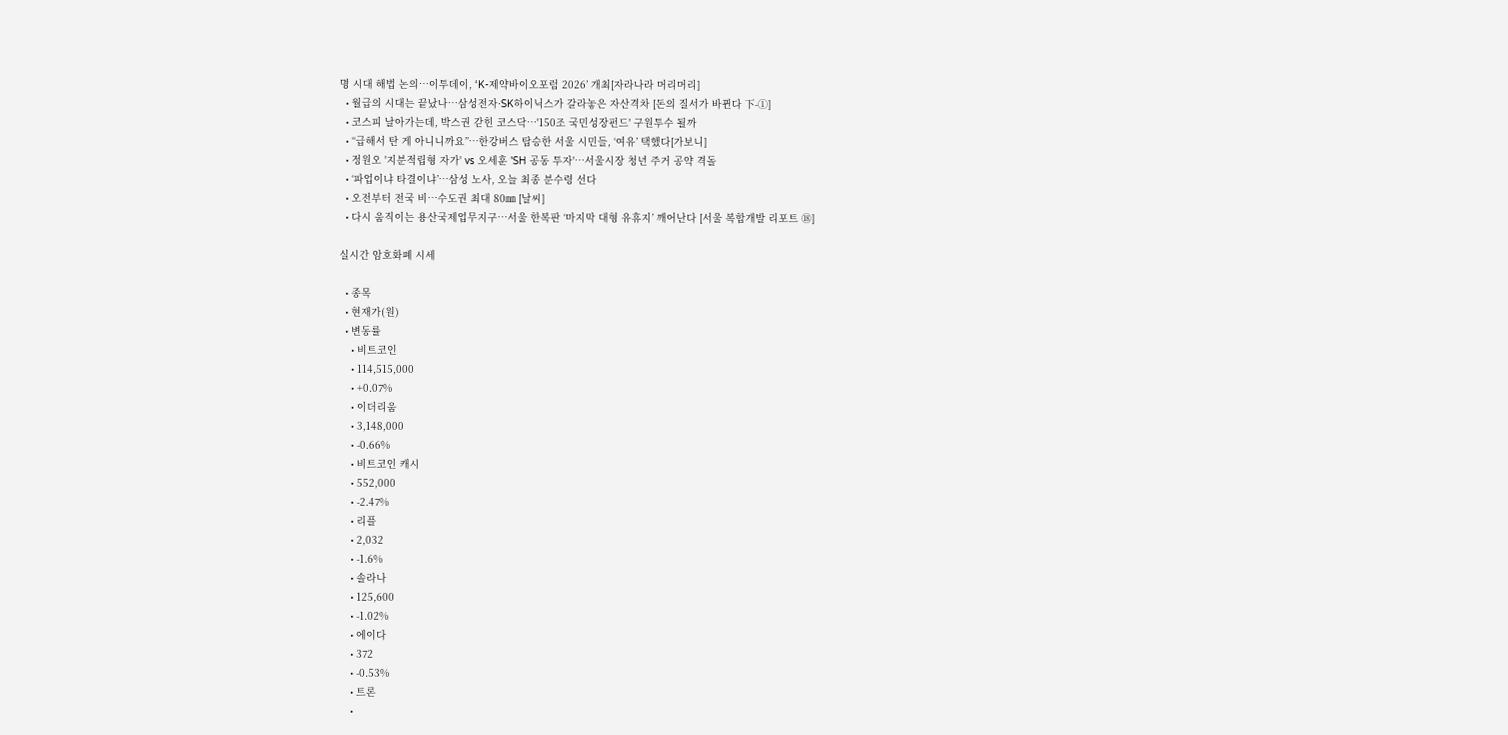명 시대 해법 논의…이투데이, ‘K-제약바이오포럼 2026’ 개최[자라나라 머리머리]
  • 월급의 시대는 끝났나…삼성전자·SK하이닉스가 갈라놓은 자산격차 [돈의 질서가 바뀐다 下-①]
  • 코스피 날아가는데, 박스권 갇힌 코스닥…'150조 국민성장펀드' 구원투수 될까
  • “급해서 탄 게 아니니까요”…한강버스 탑승한 서울 시민들, ‘여유’ 택했다[가보니]
  • 정원오 '지분적립형 자가' vs 오세훈 'SH 공동 투자'…서울시장 청년 주거 공약 격돌
  • ‘파업이냐 타결이냐’…삼성 노사, 오늘 최종 분수령 선다
  • 오전부터 전국 비…수도권 최대 80㎜ [날씨]
  • 다시 움직이는 용산국제업무지구…서울 한복판 ‘마지막 대형 유휴지’ 깨어난다 [서울 복합개발 리포트 ⑱]

실시간 암호화폐 시세

  • 종목
  • 현재가(원)
  • 변동률
    • 비트코인
    • 114,515,000
    • +0.07%
    • 이더리움
    • 3,148,000
    • -0.66%
    • 비트코인 캐시
    • 552,000
    • -2.47%
    • 리플
    • 2,032
    • -1.6%
    • 솔라나
    • 125,600
    • -1.02%
    • 에이다
    • 372
    • -0.53%
    • 트론
    •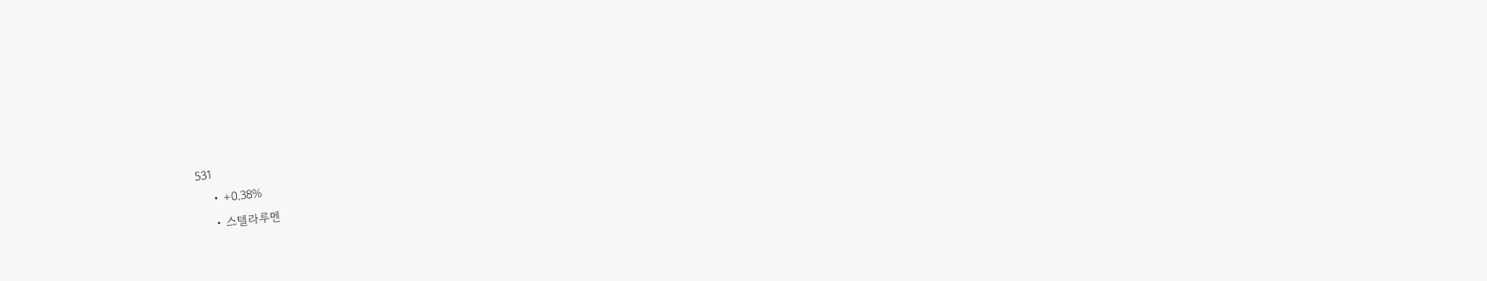531
    • +0.38%
    • 스텔라루멘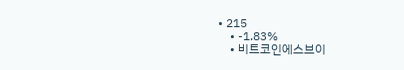• 215
    • -1.83%
    • 비트코인에스브이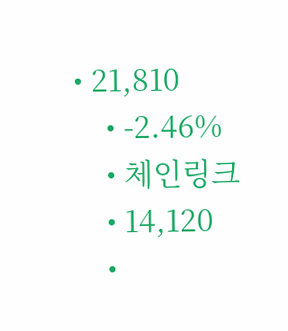• 21,810
    • -2.46%
    • 체인링크
    • 14,120
    •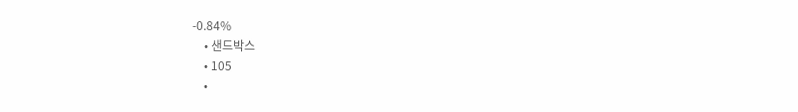-0.84%
    • 샌드박스
    • 105
    •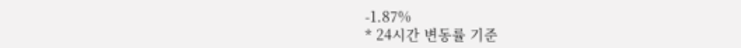-1.87%
* 24시간 변동률 기준